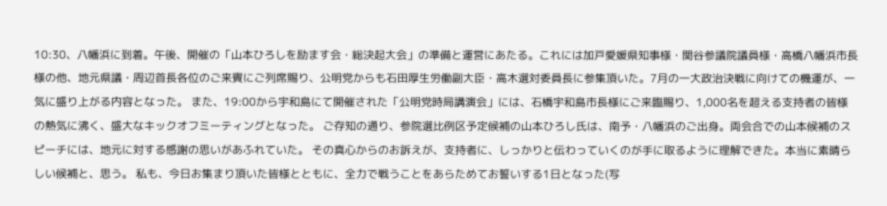10:30、八幡浜に到着。午後、開催の「山本ひろしを励ます会・総決起大会」の準備と運営にあたる。これには加戸愛媛県知事様・関谷参議院議員様・高橋八幡浜市長様の他、地元県議・周辺首長各位のご来賓にご列席賜り、公明党からも石田厚生労働副大臣・高木選対委員長に参集頂いた。7月の一大政治決戦に向けての機運が、一気に盛り上がる内容となった。 また、19:00から宇和島にて開催された「公明党時局講演会」には、石橋宇和島市長様にご来臨賜り、1,000名を超える支持者の皆様の熱気に沸く、盛大なキックオフミーティングとなった。 ご存知の通り、参院選比例区予定候補の山本ひろし氏は、南予・八幡浜のご出身。両会合での山本候補のスピーチには、地元に対する感謝の思いがあふれていた。 その真心からのお訴えが、支持者に、しっかりと伝わっていくのが手に取るように理解できた。本当に素晴らしい候補と、思う。 私も、今日お集まり頂いた皆様とともに、全力で戦うことをあらためてお誓いする1日となった(写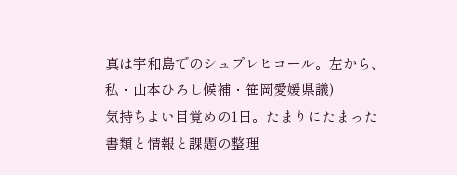真は宇和島でのシュプレヒコール。左から、私・山本ひろし候補・笹岡愛媛県議)
気持ちよい目覚めの1日。たまりにたまった書類と情報と課題の整理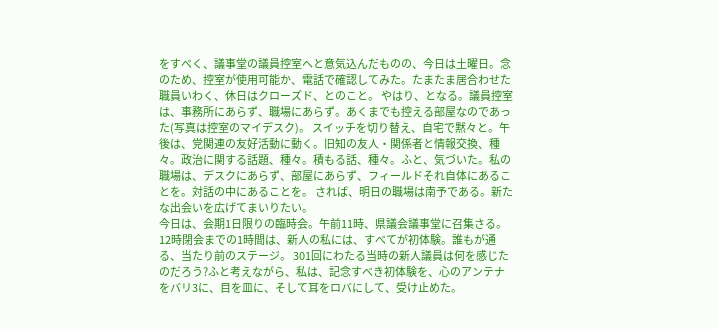をすべく、議事堂の議員控室へと意気込んだものの、今日は土曜日。念のため、控室が使用可能か、電話で確認してみた。たまたま居合わせた職員いわく、休日はクローズド、とのこと。 やはり、となる。議員控室は、事務所にあらず、職場にあらず。あくまでも控える部屋なのであった(写真は控室のマイデスク)。 スイッチを切り替え、自宅で黙々と。午後は、党関連の友好活動に動く。旧知の友人・関係者と情報交換、種々。政治に関する話題、種々。積もる話、種々。ふと、気づいた。私の職場は、デスクにあらず、部屋にあらず、フィールドそれ自体にあることを。対話の中にあることを。 されば、明日の職場は南予である。新たな出会いを広げてまいりたい。
今日は、会期1日限りの臨時会。午前11時、県議会議事堂に召集さる。12時閉会までの1時間は、新人の私には、すべてが初体験。誰もが通る、当たり前のステージ。 301回にわたる当時の新人議員は何を感じたのだろう?ふと考えながら、私は、記念すべき初体験を、心のアンテナをバリ3に、目を皿に、そして耳をロバにして、受け止めた。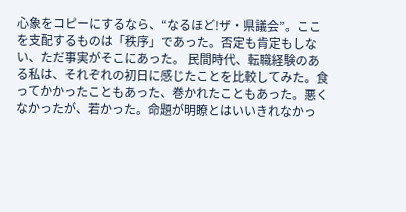心象をコピーにするなら、“なるほど!ザ・県議会”。ここを支配するものは「秩序」であった。否定も肯定もしない、ただ事実がそこにあった。 民間時代、転職経験のある私は、それぞれの初日に感じたことを比較してみた。食ってかかったこともあった、巻かれたこともあった。悪くなかったが、若かった。命題が明瞭とはいいきれなかっ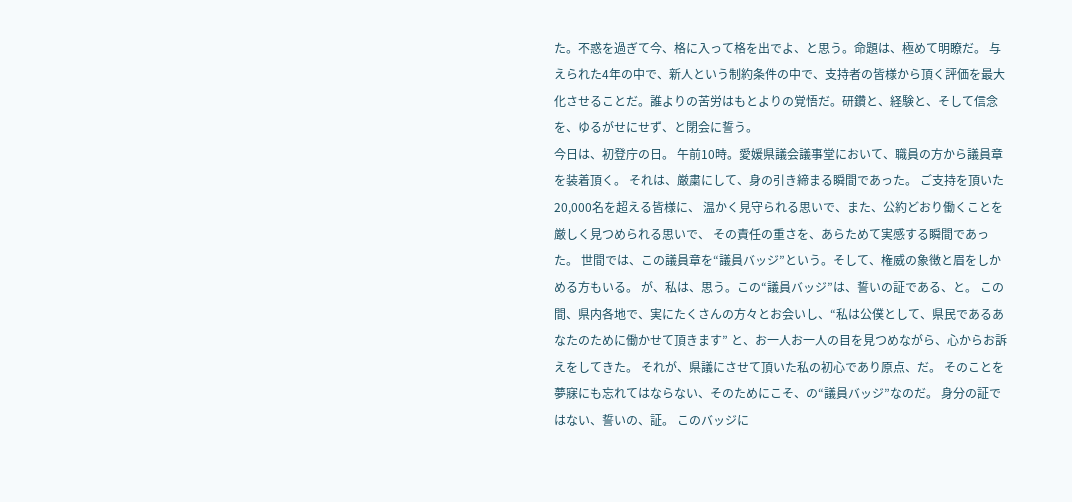た。不惑を過ぎて今、格に入って格を出でよ、と思う。命題は、極めて明瞭だ。 与えられた4年の中で、新人という制約条件の中で、支持者の皆様から頂く評価を最大化させることだ。誰よりの苦労はもとよりの覚悟だ。研鑽と、経験と、そして信念を、ゆるがせにせず、と閉会に誓う。
今日は、初登庁の日。 午前10時。愛媛県議会議事堂において、職員の方から議員章を装着頂く。 それは、厳粛にして、身の引き締まる瞬間であった。 ご支持を頂いた20,000名を超える皆様に、 温かく見守られる思いで、また、公約どおり働くことを厳しく見つめられる思いで、 その責任の重さを、あらためて実感する瞬間であった。 世間では、この議員章を“議員バッジ”という。そして、権威の象徴と眉をしかめる方もいる。 が、私は、思う。この“議員バッジ”は、誓いの証である、と。 この間、県内各地で、実にたくさんの方々とお会いし、“私は公僕として、県民であるあなたのために働かせて頂きます” と、お一人お一人の目を見つめながら、心からお訴えをしてきた。 それが、県議にさせて頂いた私の初心であり原点、だ。 そのことを夢寐にも忘れてはならない、そのためにこそ、の“議員バッジ”なのだ。 身分の証ではない、誓いの、証。 このバッジに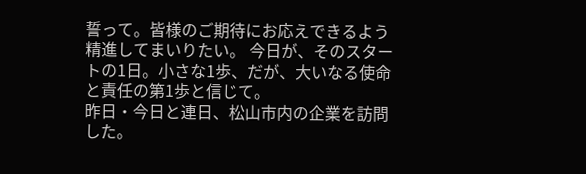誓って。皆様のご期待にお応えできるよう精進してまいりたい。 今日が、そのスタートの1日。小さな1歩、だが、大いなる使命と責任の第1歩と信じて。
昨日・今日と連日、松山市内の企業を訪問した。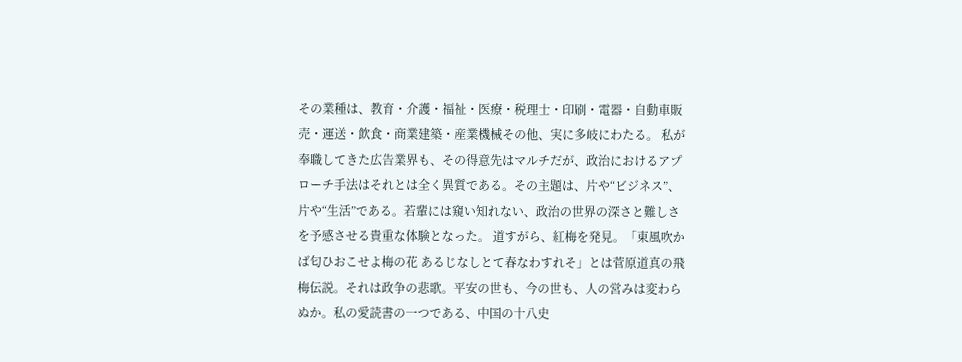その業種は、教育・介護・福祉・医療・税理士・印刷・電器・自動車販売・運送・飲食・商業建築・産業機械その他、実に多岐にわたる。 私が奉職してきた広告業界も、その得意先はマルチだが、政治におけるアプローチ手法はそれとは全く異質である。その主題は、片や“ビジネス”、片や“生活”である。若輩には窺い知れない、政治の世界の深さと難しさを予感させる貴重な体験となった。 道すがら、紅梅を発見。「東風吹かば匂ひおこせよ梅の花 あるじなしとて春なわすれそ」とは菅原道真の飛梅伝説。それは政争の悲歌。平安の世も、今の世も、人の営みは変わらぬか。私の愛読書の一つである、中国の十八史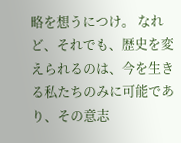略を想うにつけ。 なれど、それでも、歴史を変えられるのは、今を生きる私たちのみに可能であり、その意志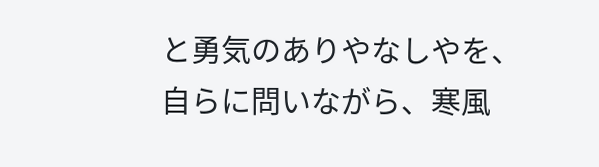と勇気のありやなしやを、自らに問いながら、寒風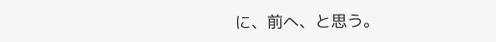に、前へ、と思う。